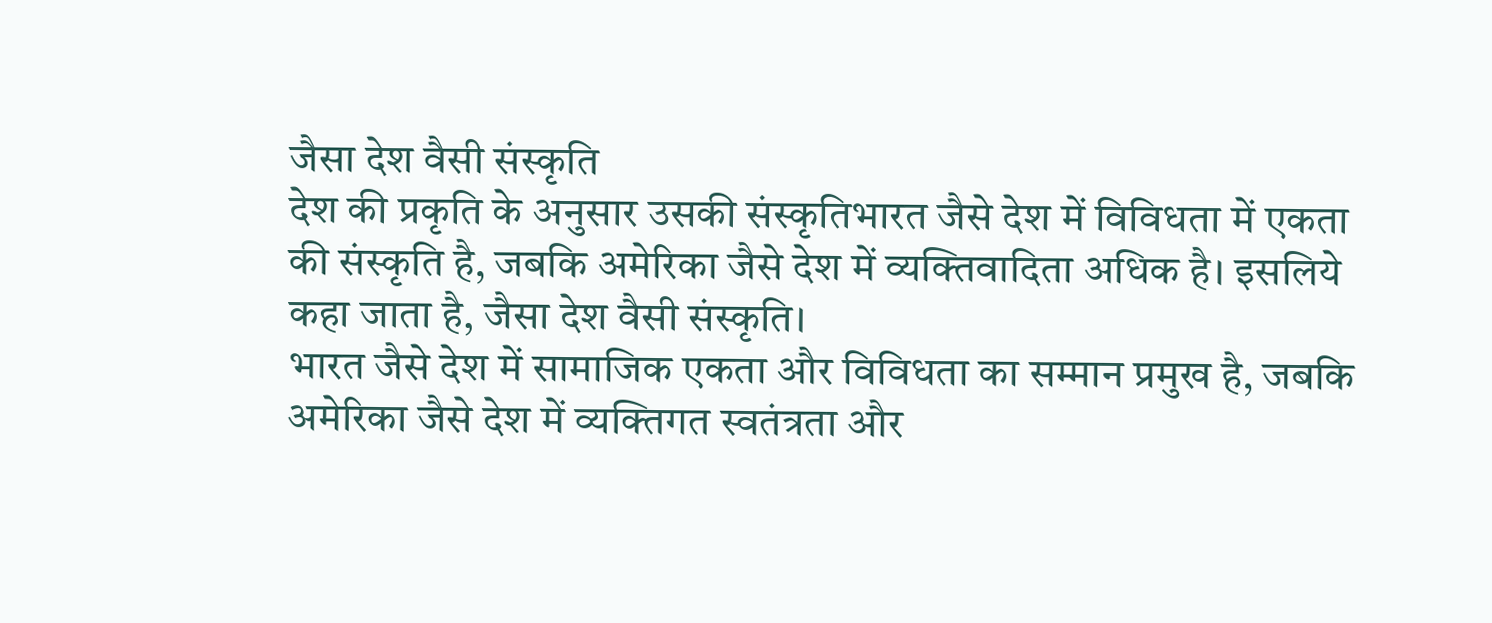जैसा देश वैसी संस्कृति
देश की प्रकृति के अनुसार उसकी संस्कृतिभारत जैसे देश में विविधता में एकता की संस्कृति है, जबकि अमेरिका जैसे देश में व्यक्तिवादिता अधिक है। इसलिये कहा जाता है, जैसा देश वैसी संस्कृति।
भारत जैसे देश में सामाजिक एकता और विविधता का सम्मान प्रमुख है, जबकि अमेरिका जैसे देश में व्यक्तिगत स्वतंत्रता और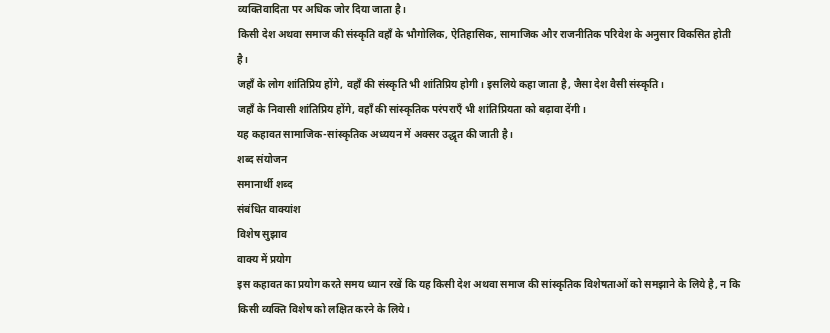व्यक्तिवादिता पर अधिक जोर दिया जाता है।
किसी देश अथवा समाज की संस्कृति वहाँ के भौगोलिक, ऐतिहासिक, सामाजिक और राजनीतिक परिवेश के अनुसार विकसित होती है।
जहाँ के लोग शांतिप्रिय होंगे, वहाँ की संस्कृति भी शांतिप्रिय होगी। इसलिये कहा जाता है, जैसा देश वैसी संस्कृति।
जहाँ के निवासी शांतिप्रिय होंगे, वहाँ की सांस्कृतिक परंपराएँ भी शांतिप्रियता को बढ़ावा देंगी।
यह कहावत सामाजिक-सांस्कृतिक अध्ययन में अक्सर उद्धृत की जाती है।
शब्द संयोजन
समानार्थी शब्द
संबंधित वाक्यांश
विशेष सुझाव
वाक्य में प्रयोग
इस कहावत का प्रयोग करते समय ध्यान रखें कि यह किसी देश अथवा समाज की सांस्कृतिक विशेषताओं को समझाने के लिये है, न कि किसी व्यक्ति विशेष को लक्षित करने के लिये।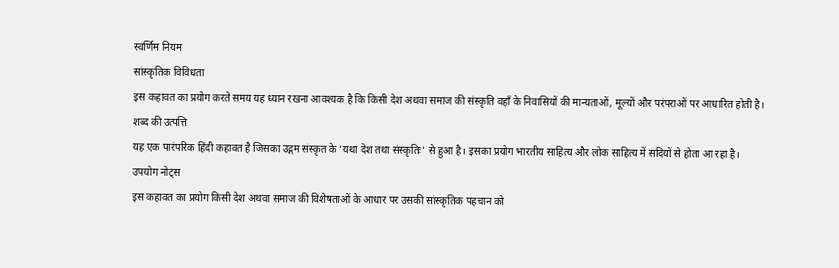स्वर्णिम नियम
सांस्कृतिक विविधता
इस कहावत का प्रयोग करते समय यह ध्यान रखना आवश्यक है कि किसी देश अथवा समाज की संस्कृति वहाँ के निवासियों की मान्यताओं, मूल्यों और परंपराओं पर आधारित होती है।
शब्द की उत्पत्ति
यह एक पारंपरिक हिंदी कहावत है जिसका उद्गम संस्कृत के 'यथा देश तथा संस्कृतिः' से हुआ है। इसका प्रयोग भारतीय साहित्य और लोक साहित्य में सदियों से होता आ रहा है।
उपयोग नोट्स
इस कहावत का प्रयोग किसी देश अथवा समाज की विशेषताओं के आधार पर उसकी सांस्कृतिक पहचान को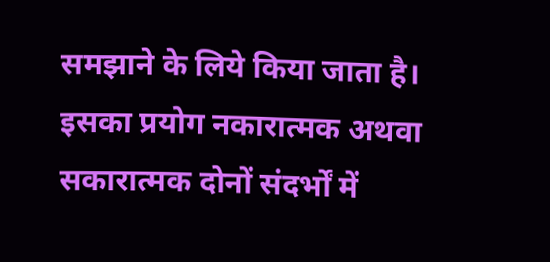समझाने के लिये किया जाता है। इसका प्रयोग नकारात्मक अथवा सकारात्मक दोनों संदर्भों में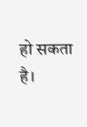हो सकता है।